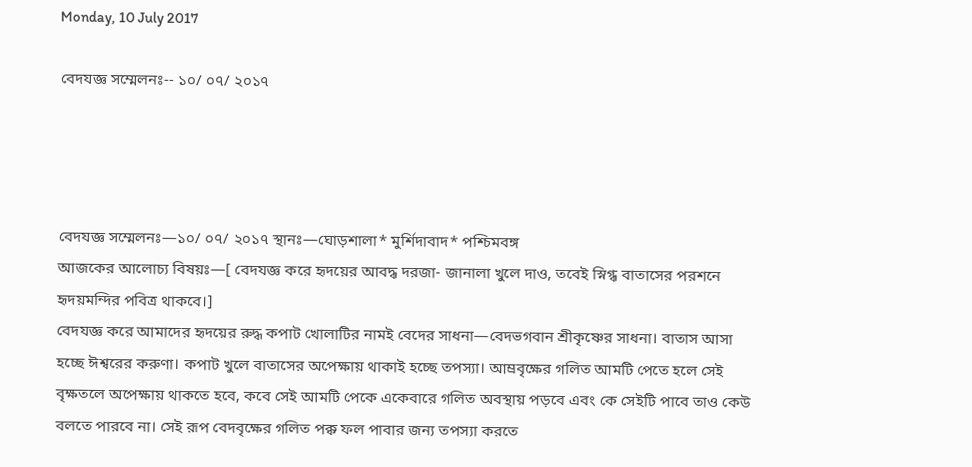Monday, 10 July 2017

বেদযজ্ঞ সম্মেলনঃ-- ১০/ ০৭/ ২০১৭




বেদযজ্ঞ সম্মেলনঃ—১০/ ০৭/ ২০১৭ স্থানঃ—ঘোড়শালা* মুর্শিদাবাদ* পশ্চিমবঙ্গ
আজকের আলোচ্য বিষয়ঃ—[ বেদযজ্ঞ করে হৃদয়ের আবদ্ধ দরজা- জানালা খুলে দাও, তবেই স্নিগ্ধ বাতাসের পরশনে হৃদয়মন্দির পবিত্র থাকবে।]
বেদযজ্ঞ করে আমাদের হৃদয়ের রুদ্ধ কপাট খোলাটির নামই বেদের সাধনা—বেদভগবান শ্রীকৃষ্ণের সাধনা। বাতাস আসা হচ্ছে ঈশ্বরের করুণা। কপাট খুলে বাতাসের অপেক্ষায় থাকাই হচ্ছে তপস্যা। আম্রবৃক্ষের গলিত আমটি পেতে হলে সেই বৃক্ষতলে অপেক্ষায় থাকতে হবে, কবে সেই আমটি পেকে একেবারে গলিত অবস্থায় পড়বে এবং কে সেইটি পাবে তাও কেউ বলতে পারবে না। সেই রূপ বেদবৃক্ষের গলিত পক্ক ফল পাবার জন্য তপস্যা করতে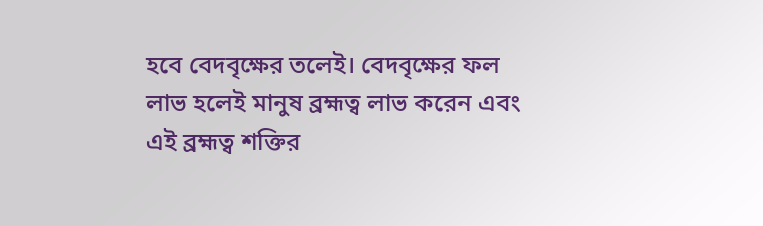হবে বেদবৃক্ষের তলেই। বেদবৃক্ষের ফল লাভ হলেই মানুষ ব্রহ্মত্ব লাভ করেন এবং এই ব্রহ্মত্ব শক্তির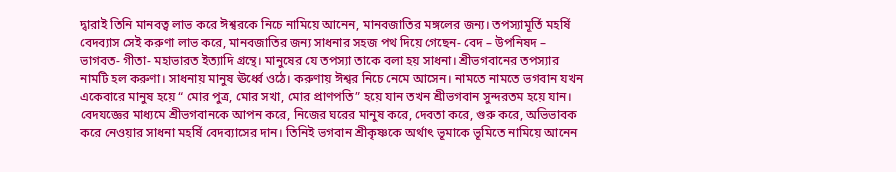দ্বারাই তিনি মানবত্ব লাভ করে ঈশ্বরকে নিচে নামিয়ে আনেন, মানবজাতির মঙ্গলের জন্য। তপস্যামূর্তি মহর্ষি বেদব্যাস সেই করুণা লাভ করে, মানবজাতির জন্য সাধনার সহজ পথ দিয়ে গেছেন- বেদ – উপনিষদ – ভাগবত- গীতা- মহাভারত ইত্যাদি গ্রন্থে। মানুষের যে তপস্যা তাকে বলা হয় সাধনা। শ্রীভগবানের তপস্যার নামটি হল করুণা। সাধনায় মানুষ ঊর্ধ্বে ওঠে। করুণায় ঈশ্বর নিচে নেমে আসেন। নামতে নামতে ভগবান যখন একেবারে মানুষ হয়ে “ মোর পুত্র, মোর সখা, মোর প্রাণপতি” হয়ে যান তখন শ্রীভগবান সুন্দরতম হয়ে যান। বেদযজ্ঞের মাধ্যমে শ্রীভগবানকে আপন করে, নিজের ঘরের মানুষ করে, দেবতা করে, গুরু করে, অভিভাবক করে নেওয়ার সাধনা মহর্ষি বেদব্যাসের দান। তিনিই ভগবান শ্রীকৃষ্ণকে অর্থাৎ ভূমাকে ভূমিতে নামিয়ে আনেন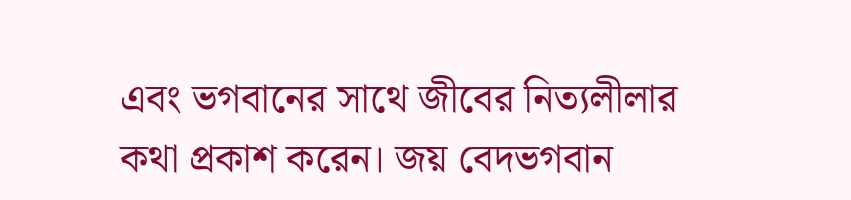এবং ভগবানের সাথে জীবের নিত্যলীলার কথা প্রকাশ করেন। জয় বেদভগবান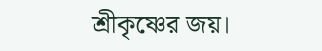শ্রীকৃষ্ণের জয়।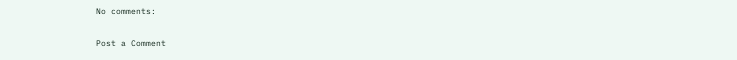No comments:

Post a Comment